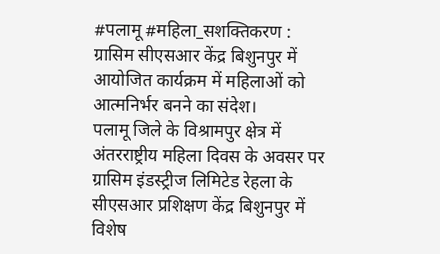#पलामू #महिला_सशक्तिकरण : ग्रासिम सीएसआर केंद्र बिशुनपुर में आयोजित कार्यक्रम में महिलाओं को आत्मनिर्भर बनने का संदेश।
पलामू जिले के विश्रामपुर क्षेत्र में अंतरराष्ट्रीय महिला दिवस के अवसर पर ग्रासिम इंडस्ट्रीज लिमिटेड रेहला के सीएसआर प्रशिक्षण केंद्र बिशुनपुर में विशेष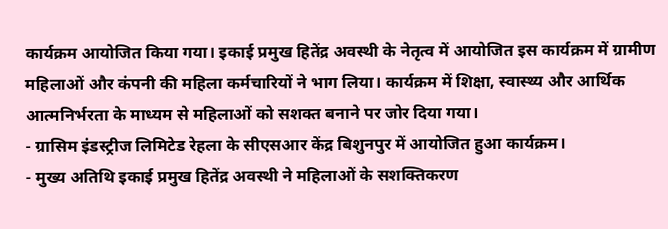कार्यक्रम आयोजित किया गया। इकाई प्रमुख हितेंद्र अवस्थी के नेतृत्व में आयोजित इस कार्यक्रम में ग्रामीण महिलाओं और कंपनी की महिला कर्मचारियों ने भाग लिया। कार्यक्रम में शिक्षा, स्वास्थ्य और आर्थिक आत्मनिर्भरता के माध्यम से महिलाओं को सशक्त बनाने पर जोर दिया गया।
- ग्रासिम इंडस्ट्रीज लिमिटेड रेहला के सीएसआर केंद्र बिशुनपुर में आयोजित हुआ कार्यक्रम।
- मुख्य अतिथि इकाई प्रमुख हितेंद्र अवस्थी ने महिलाओं के सशक्तिकरण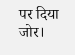पर दिया जोर।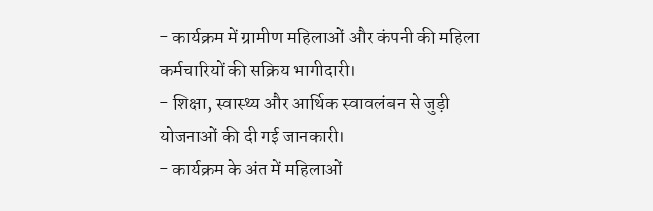- कार्यक्रम में ग्रामीण महिलाओं और कंपनी की महिला कर्मचारियों की सक्रिय भागीदारी।
- शिक्षा, स्वास्थ्य और आर्थिक स्वावलंबन से जुड़ी योजनाओं की दी गई जानकारी।
- कार्यक्रम के अंत में महिलाओं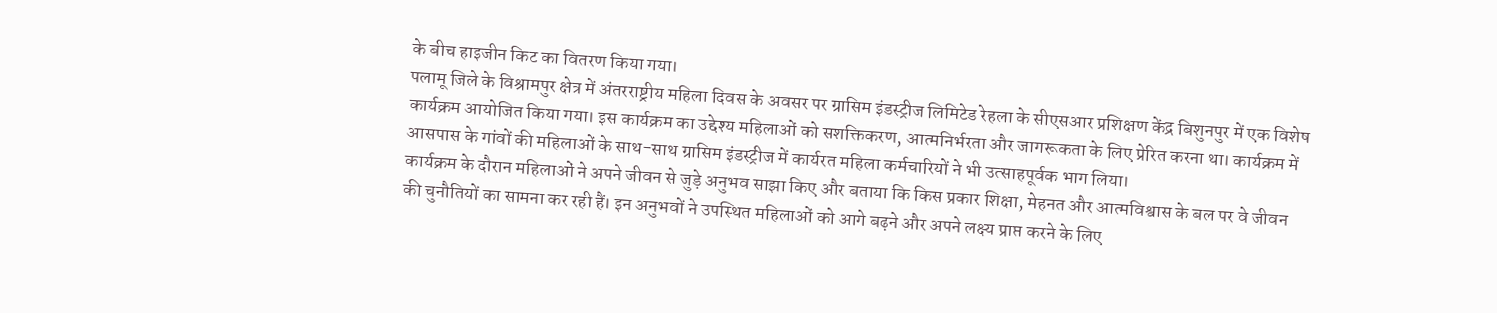के बीच हाइजीन किट का वितरण किया गया।
पलामू जिले के विश्रामपुर क्षेत्र में अंतरराष्ट्रीय महिला दिवस के अवसर पर ग्रासिम इंडस्ट्रीज लिमिटेड रेहला के सीएसआर प्रशिक्षण केंद्र बिशुनपुर में एक विशेष कार्यक्रम आयोजित किया गया। इस कार्यक्रम का उद्देश्य महिलाओं को सशक्तिकरण, आत्मनिर्भरता और जागरूकता के लिए प्रेरित करना था। कार्यक्रम में आसपास के गांवों की महिलाओं के साथ-साथ ग्रासिम इंडस्ट्रीज में कार्यरत महिला कर्मचारियों ने भी उत्साहपूर्वक भाग लिया।
कार्यक्रम के दौरान महिलाओं ने अपने जीवन से जुड़े अनुभव साझा किए और बताया कि किस प्रकार शिक्षा, मेहनत और आत्मविश्वास के बल पर वे जीवन की चुनौतियों का सामना कर रही हैं। इन अनुभवों ने उपस्थित महिलाओं को आगे बढ़ने और अपने लक्ष्य प्राप्त करने के लिए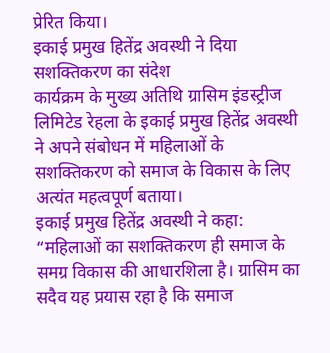प्रेरित किया।
इकाई प्रमुख हितेंद्र अवस्थी ने दिया सशक्तिकरण का संदेश
कार्यक्रम के मुख्य अतिथि ग्रासिम इंडस्ट्रीज लिमिटेड रेहला के इकाई प्रमुख हितेंद्र अवस्थी ने अपने संबोधन में महिलाओं के सशक्तिकरण को समाज के विकास के लिए अत्यंत महत्वपूर्ण बताया।
इकाई प्रमुख हितेंद्र अवस्थी ने कहा: “महिलाओं का सशक्तिकरण ही समाज के समग्र विकास की आधारशिला है। ग्रासिम का सदैव यह प्रयास रहा है कि समाज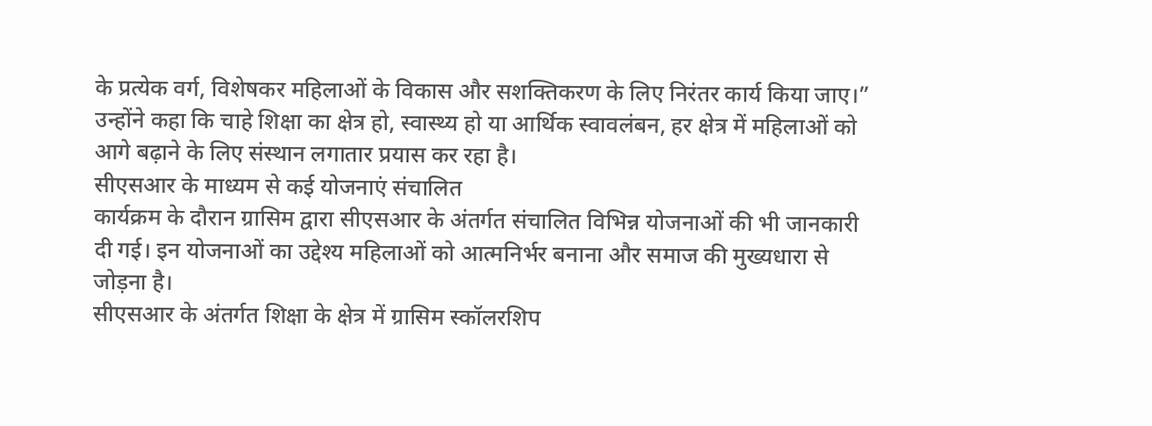के प्रत्येक वर्ग, विशेषकर महिलाओं के विकास और सशक्तिकरण के लिए निरंतर कार्य किया जाए।”
उन्होंने कहा कि चाहे शिक्षा का क्षेत्र हो, स्वास्थ्य हो या आर्थिक स्वावलंबन, हर क्षेत्र में महिलाओं को आगे बढ़ाने के लिए संस्थान लगातार प्रयास कर रहा है।
सीएसआर के माध्यम से कई योजनाएं संचालित
कार्यक्रम के दौरान ग्रासिम द्वारा सीएसआर के अंतर्गत संचालित विभिन्न योजनाओं की भी जानकारी दी गई। इन योजनाओं का उद्देश्य महिलाओं को आत्मनिर्भर बनाना और समाज की मुख्यधारा से जोड़ना है।
सीएसआर के अंतर्गत शिक्षा के क्षेत्र में ग्रासिम स्कॉलरशिप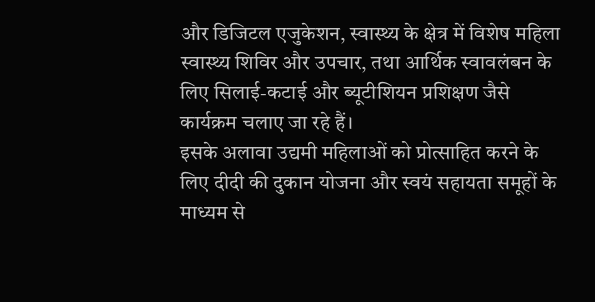और डिजिटल एजुकेशन, स्वास्थ्य के क्षेत्र में विशेष महिला स्वास्थ्य शिविर और उपचार, तथा आर्थिक स्वावलंबन के लिए सिलाई-कटाई और ब्यूटीशियन प्रशिक्षण जैसे कार्यक्रम चलाए जा रहे हैं।
इसके अलावा उद्यमी महिलाओं को प्रोत्साहित करने के लिए दीदी की दुकान योजना और स्वयं सहायता समूहों के माध्यम से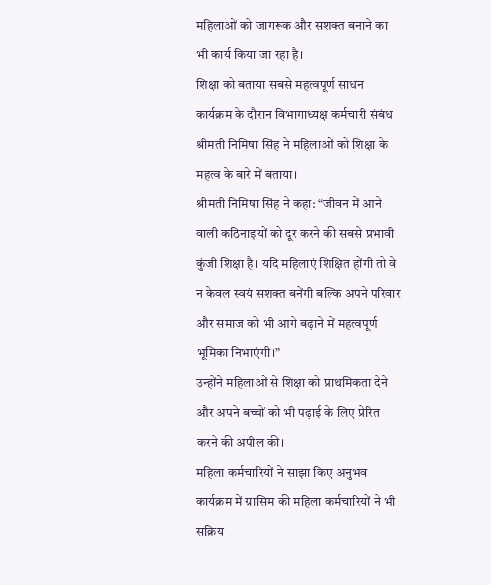महिलाओं को जागरूक और सशक्त बनाने का भी कार्य किया जा रहा है।
शिक्षा को बताया सबसे महत्वपूर्ण साधन
कार्यक्रम के दौरान विभागाध्यक्ष कर्मचारी संबंध श्रीमती निमिषा सिंह ने महिलाओं को शिक्षा के महत्व के बारे में बताया।
श्रीमती निमिषा सिंह ने कहा: “जीवन में आने वाली कठिनाइयों को दूर करने की सबसे प्रभावी कुंजी शिक्षा है। यदि महिलाएं शिक्षित होंगी तो वे न केवल स्वयं सशक्त बनेंगी बल्कि अपने परिवार और समाज को भी आगे बढ़ाने में महत्वपूर्ण भूमिका निभाएंगी।”
उन्होंने महिलाओं से शिक्षा को प्राथमिकता देने और अपने बच्चों को भी पढ़ाई के लिए प्रेरित करने की अपील की।
महिला कर्मचारियों ने साझा किए अनुभव
कार्यक्रम में ग्रासिम की महिला कर्मचारियों ने भी सक्रिय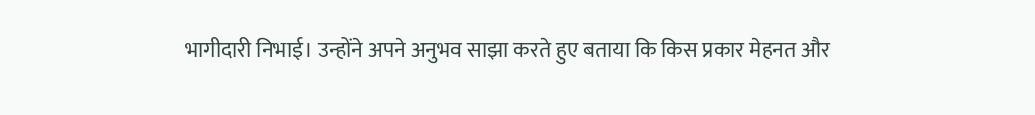भागीदारी निभाई। उन्होंने अपने अनुभव साझा करते हुए बताया कि किस प्रकार मेहनत और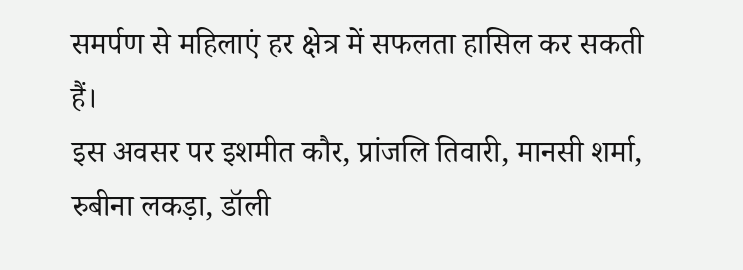समर्पण से महिलाएं हर क्षेत्र में सफलता हासिल कर सकती हैं।
इस अवसर पर इशमीत कौर, प्रांजलि तिवारी, मानसी शर्मा, रुबीना लकड़ा, डॉली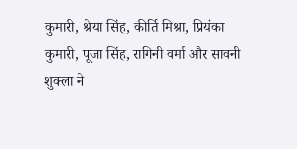कुमारी, श्रेया सिंह, कीर्ति मिश्रा, प्रियंका कुमारी, पूजा सिंह, रागिनी वर्मा और सावनी शुक्ला ने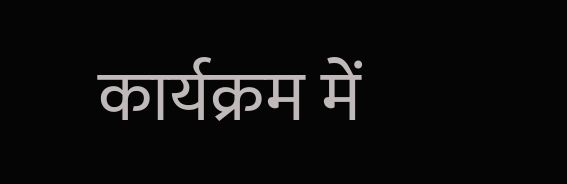कार्यक्रम में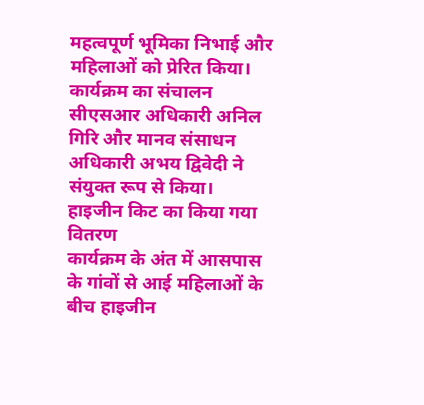महत्वपूर्ण भूमिका निभाई और महिलाओं को प्रेरित किया।
कार्यक्रम का संचालन सीएसआर अधिकारी अनिल गिरि और मानव संसाधन अधिकारी अभय द्विवेदी ने संयुक्त रूप से किया।
हाइजीन किट का किया गया वितरण
कार्यक्रम के अंत में आसपास के गांवों से आई महिलाओं के बीच हाइजीन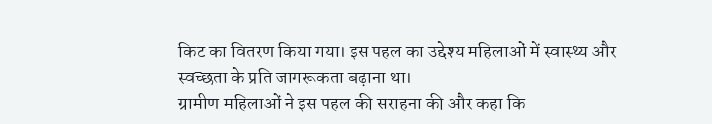किट का वितरण किया गया। इस पहल का उद्देश्य महिलाओं में स्वास्थ्य और स्वच्छता के प्रति जागरूकता बढ़ाना था।
ग्रामीण महिलाओं ने इस पहल की सराहना की और कहा कि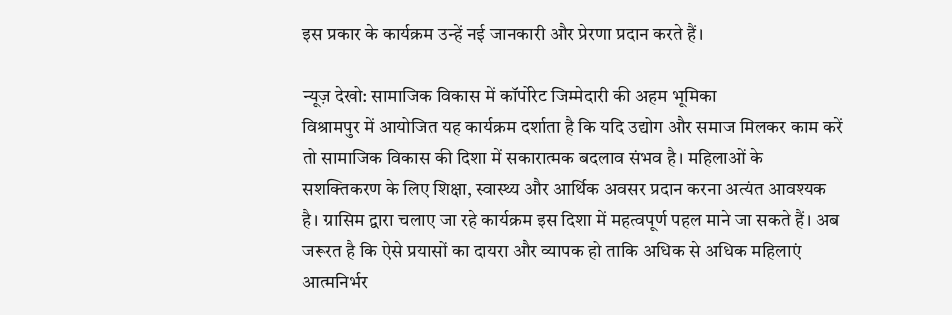इस प्रकार के कार्यक्रम उन्हें नई जानकारी और प्रेरणा प्रदान करते हैं।

न्यूज़ देखो: सामाजिक विकास में कॉर्पोरेट जिम्मेदारी की अहम भूमिका
विश्रामपुर में आयोजित यह कार्यक्रम दर्शाता है कि यदि उद्योग और समाज मिलकर काम करें तो सामाजिक विकास की दिशा में सकारात्मक बदलाव संभव है। महिलाओं के सशक्तिकरण के लिए शिक्षा, स्वास्थ्य और आर्थिक अवसर प्रदान करना अत्यंत आवश्यक है। ग्रासिम द्वारा चलाए जा रहे कार्यक्रम इस दिशा में महत्वपूर्ण पहल माने जा सकते हैं। अब जरूरत है कि ऐसे प्रयासों का दायरा और व्यापक हो ताकि अधिक से अधिक महिलाएं आत्मनिर्भर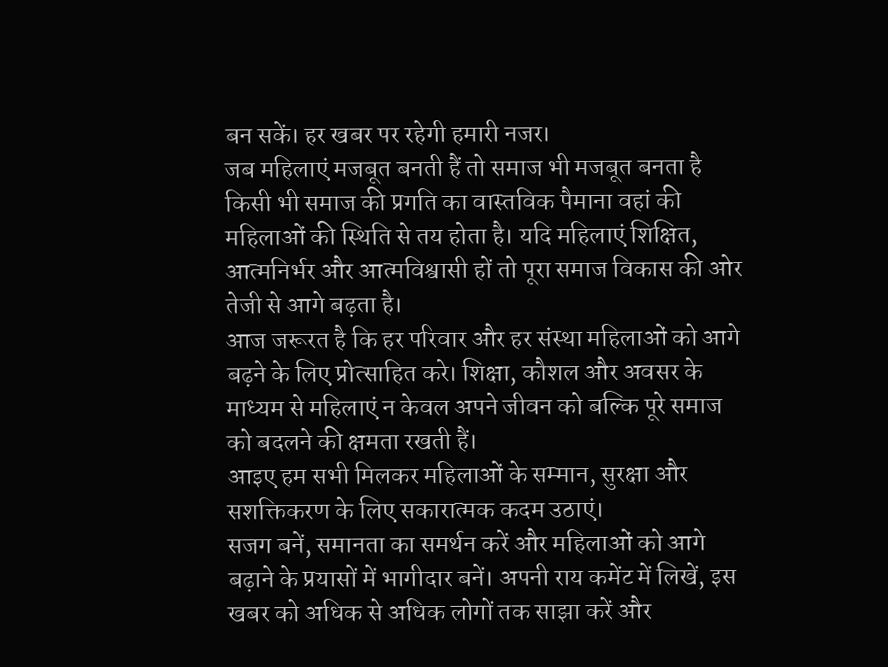बन सकें। हर खबर पर रहेगी हमारी नजर।
जब महिलाएं मजबूत बनती हैं तो समाज भी मजबूत बनता है
किसी भी समाज की प्रगति का वास्तविक पैमाना वहां की महिलाओं की स्थिति से तय होता है। यदि महिलाएं शिक्षित, आत्मनिर्भर और आत्मविश्वासी हों तो पूरा समाज विकास की ओर तेजी से आगे बढ़ता है।
आज जरूरत है कि हर परिवार और हर संस्था महिलाओं को आगे बढ़ने के लिए प्रोत्साहित करे। शिक्षा, कौशल और अवसर के माध्यम से महिलाएं न केवल अपने जीवन को बल्कि पूरे समाज को बदलने की क्षमता रखती हैं।
आइए हम सभी मिलकर महिलाओं के सम्मान, सुरक्षा और सशक्तिकरण के लिए सकारात्मक कदम उठाएं।
सजग बनें, समानता का समर्थन करें और महिलाओं को आगे बढ़ाने के प्रयासों में भागीदार बनें। अपनी राय कमेंट में लिखें, इस खबर को अधिक से अधिक लोगों तक साझा करें और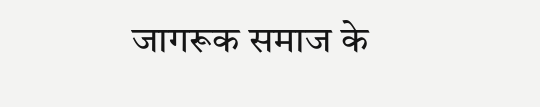जागरूक समाज के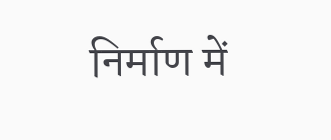निर्माण में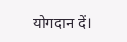योगदान दें।